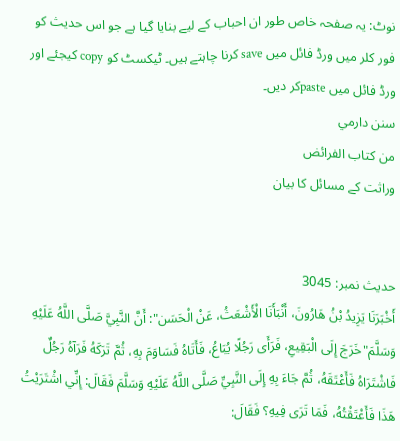نوٹ: یہ صفحہ خاص طور ان احباب کے لیے بنایا گیا ہے جو اس حدیث کو فور کلر میں ورڈ فائل میں save کرنا چاہتے ہیں۔ ٹیکسٹ کو copy کیجئے اور ورڈ فائل میں pasteکر دیں۔
سنن دارمي
من كتاب الفرائض
وراثت کے مسائل کا بیان


حدیث نمبر: 3045
أَخْبَرَنَا يَزِيدُ بْنُ هَارُونَ، أَنْبَأَنَا الْأَشْعَثُ، عَنْ الْحَسَن": أَنَّ النَّبِيَّ صَلَّى اللَّهُ عَلَيْهِ وَسَلَّمَ"خَرَجَ إِلَى الْبَقِيعِ، فَرَأَى رَجُلًا يُبَاعُ، فَأَتَاهُ فَسَاوَمَ بِهِ، ثُمَّ تَرَكَهُ فَرَآهُ رَجُلٌ فَاشْتَرَاهُ فَأَعْتَقَهُ، ثُمَّ جَاءَ بِهِ إِلَى النَّبِيِّ صَلَّى اللَّهُ عَلَيْهِ وَسَلَّمَ فَقَالَ: إِنِّي اشْتَرَيْتُ هَذَا فَأَعْتَقْتُهُ، فَمَا تَرَى فِيهِ؟ فَقَالَ: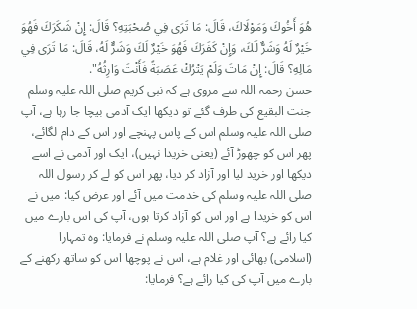هُوَ أَخُوكَ وَمَوْلَاكَ، قَالَ: مَا تَرَى فِي صُحْبَتِهِ؟ قَالَ: إِنْ شَكَرَكَ فَهُوَ خَيْرٌ لَهُ وَشَرٌّ لَكَ، وَإِنْ كَفَرَكَ فَهُوَ خَيْرٌ لَكَ وَشَرٌّ لَهُ، قَالَ: مَا تَرَى فِي مَالِهِ؟ قَالَ: إِنْ مَاتَ وَلَمْ يَتْرُكْ عَصَبَةً فَأَنْتَ وَارِثُهُ".
حسن رحمہ اللہ سے مروی ہے کہ نبی کریم صلی اللہ علیہ وسلم جنت البقیع کی طرف گئے تو دیکھا ایک آدمی بیچا جا رہا ہے، آپ صلی اللہ علیہ وسلم اس کے پاس پہنچے اور اس کے دام لگائے، پھر اس کو چھوڑ آئے (یعنی خریدا نہیں)، ایک اور آدمی نے اسے دیکھا اور خرید لیا اور آزاد کر دیا، پھر اس کو لے کر رسول اللہ صلی اللہ علیہ وسلم کی خدمت میں آئے اور عرض کیا: میں نے اس کو خریدا ہے اور اس کو آزاد کرتا ہوں، آپ کی اس بارے میں کیا رائے ہے؟ آپ صلی اللہ علیہ وسلم نے فرمایا: وہ تمہارا (اسلامی) بھائی اور غلام ہے، اس نے پوچھا اس کو ساتھ رکھنے کے بارے میں آپ کی کیا رائے ہے؟ فرمایا: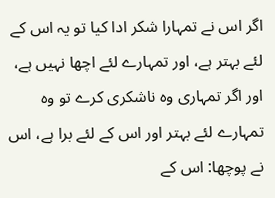اگر اس نے تمہارا شکر ادا کیا تو یہ اس کے لئے بہتر ہے، اور تمہارے لئے اچھا نہیں ہے، اور اگر تمہاری وہ ناشکری کرے تو وہ تمہارے لئے بہتر اور اس کے لئے برا ہے، اس نے پوچھا: اس کے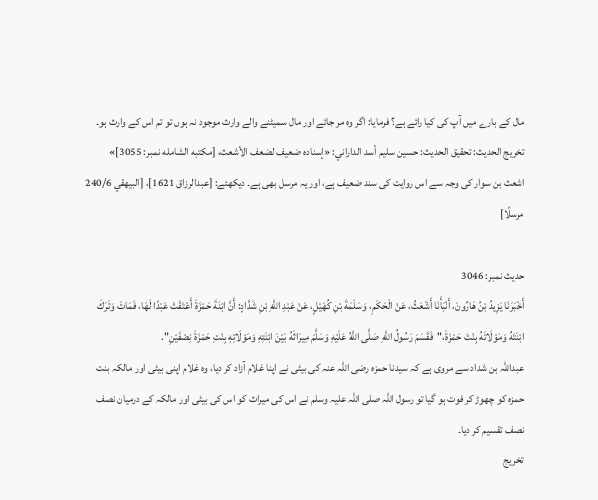مال کے بارے میں آپ کی کیا رائے ہے؟ فرمایا: اگر وہ مر جائے اور مال سمیٹنے والے وارث موجود نہ ہوں تو تم اس کے وارث ہو۔
تخریج الحدیث: تحقيق الحديث: حسين سليم أسد الداراني: «إسناده ضعيف لضعف الأشعث، [مكتبه الشامله نمبر: 3055]»
اشعث بن سوار کی وجہ سے اس روایت کی سند ضعیف ہے، اور یہ مرسل بھی ہے۔ دیکھئے: [عبدالرزاق 1621]، [البيهقي 240/6 مرسلًا]

حدیث نمبر: 3046
أَخْبَرَنَا يَزِيدُ بْنُ هَارُونَ، أَنْبَأَنَا أَشْعَثُ، عَنْ الْحَكَمِ، وَسَلَمَةَ بْنِ كُهَيْلٍ، عَنْ عَبْدِ اللَّهِ بْنِ شَدَّادٍ: أَنَّ ابْنَةَ حَمْزَةَ أَعْتَقَتْ عَبْدًا لَهَا، فَمَاتَ وَتَرَكَ ابْنَتَهُ وَمَوْلَاتَهُ بِنْتَ حَمْزَةَ،"فَقَسَمَ رَسُولُ اللَّهِ صَلَّى اللَّهُ عَلَيْهِ وَسَلَّمَ مِيرَاثَهُ بَيْنَ ابْنَتِهِ وَمَوْلَاتِهِ بِنْتِ حَمْزَةَ نِصْفَيْنِ".
عبداللہ بن شداد سے مروی ہے کہ سیدنا حمزہ رضی اللہ عنہ کی بیٹی نے اپنا غلام آزاد کر دیا، وہ غلام اپنی بیٹی اور مالکہ بنت حمزہ کو چھوڑ کر فوت ہو گیا تو رسول اللہ صلی اللہ علیہ وسلم نے اس کی میراث کو اس کی بیٹی اور مالکہ کے درمیان نصف نصف تقسیم کر دیا۔
تخریج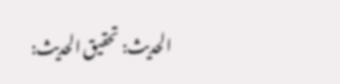الحدیث: تحقيق الحديث: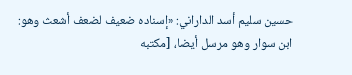حسين سليم أسد الداراني: «إسناده ضعيف لضعف أشعث وهو: ابن سوار وهو مرسل أيضا، [مكتبه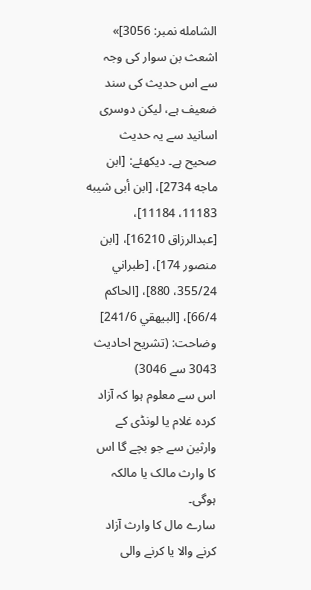الشامله نمبر: 3056]»
اشعث بن سوار کی وجہ سے اس حدیث کی سند ضعیف ہے، لیکن دوسری اسانید سے یہ حدیث صحیح ہے۔ دیکھئے: [ابن ماجه 2734]، [ابن أبى شيبه 11183، 11184]، [عبدالرزاق 16210]، [ابن منصور 174]، [طبراني 355/24، 880]، [الحاكم 66/4]، [البيهقي 241/6]
وضاحت: (تشریح احادیث 3043 سے 3046)
اس سے معلوم ہوا کہ آزاد کردہ غلام یا لونڈی کے وارثین سے جو بچے گا اس کا وارث مالک یا مالکہ ہوگی۔
سارے مال کا وارث آزاد کرنے والا یا کرنے والی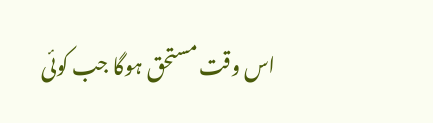اس وقت مستحق ہوگا جب کوئی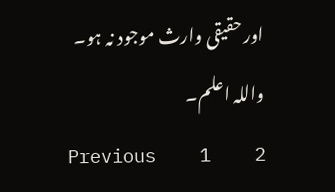اور حقیقی وارث موجود نہ ہو۔
واللہ اعلم۔
Previous    1    2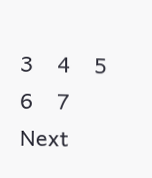3    4    5    6    7    Next